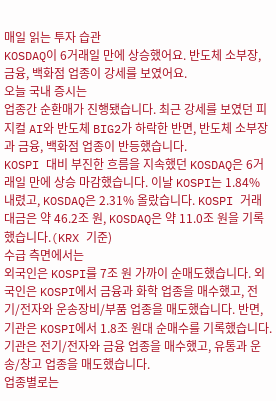매일 읽는 투자 습관
KOSDAQ이 6거래일 만에 상승했어요. 반도체 소부장, 금융, 백화점 업종이 강세를 보였어요.
오늘 국내 증시는
업종간 순환매가 진행됐습니다. 최근 강세를 보였던 피지컬 AI와 반도체 BIG2가 하락한 반면, 반도체 소부장과 금융, 백화점 업종이 반등했습니다.
KOSPI 대비 부진한 흐름을 지속했던 KOSDAQ은 6거래일 만에 상승 마감했습니다. 이날 KOSPI는 1.84% 내렸고, KOSDAQ은 2.31% 올랐습니다. KOSPI 거래대금은 약 46.2조 원, KOSDAQ은 약 11.0조 원을 기록했습니다.(KRX 기준)
수급 측면에서는
외국인은 KOSPI를 7조 원 가까이 순매도했습니다. 외국인은 KOSPI에서 금융과 화학 업종을 매수했고, 전기/전자와 운송장비/부품 업종을 매도했습니다. 반면, 기관은 KOSPI에서 1.8조 원대 순매수를 기록했습니다. 기관은 전기/전자와 금융 업종을 매수했고, 유통과 운송/창고 업종을 매도했습니다.
업종별로는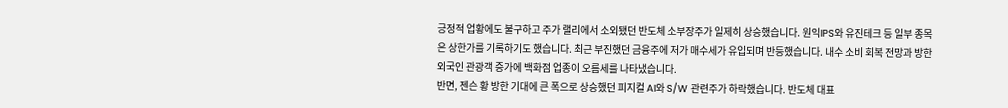긍정적 업황에도 불구하고 주가 랠리에서 소외됐던 반도체 소부장주가 일제히 상승했습니다. 원익IPS와 유진테크 등 일부 종목은 상한가를 기록하기도 했습니다. 최근 부진했던 금융주에 저가 매수세가 유입되며 반등했습니다. 내수 소비 회복 전망과 방한 외국인 관광객 증가에 백화점 업종이 오름세를 나타냈습니다.
반면, 젠슨 황 방한 기대에 큰 폭으로 상승했던 피지컬 AI와 S/W 관련주가 하락했습니다. 반도체 대표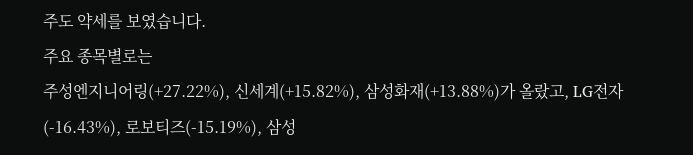주도 약세를 보였습니다.
주요 종목별로는
주성엔지니어링(+27.22%), 신세계(+15.82%), 삼성화재(+13.88%)가 올랐고, LG전자(-16.43%), 로보티즈(-15.19%), 삼성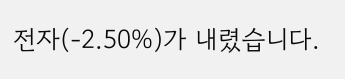전자(-2.50%)가 내렸습니다.